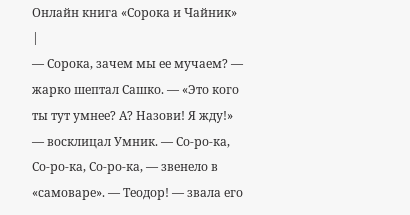Онлайн книга «Сорока и Чайник»
|
— Сорока, зачем мы ее мучаем? — жарко шептал Сашко. — «Это кого ты тут умнее? А? Назови! Я жду!» — восклицал Умник. — Со-ро-ка, Со-ро-ка, Со-ро-ка, — звенело в «самоваре». — Теодор! — звала его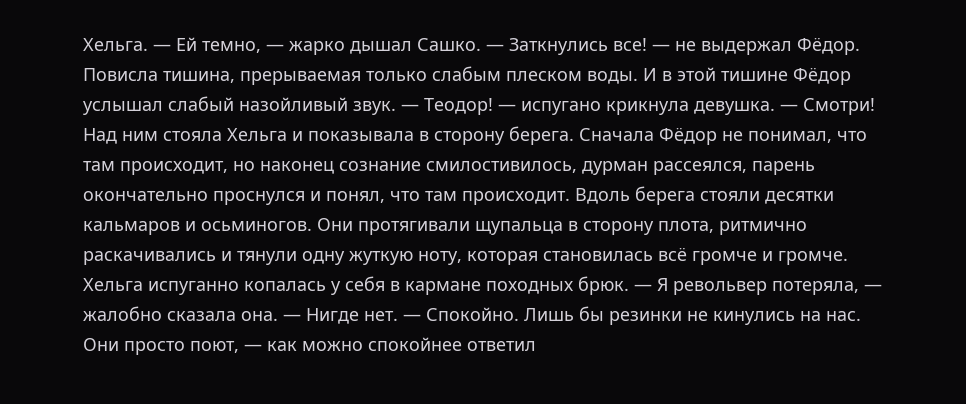Хельга. — Ей темно, — жарко дышал Сашко. — Заткнулись все! — не выдержал Фёдор. Повисла тишина, прерываемая только слабым плеском воды. И в этой тишине Фёдор услышал слабый назойливый звук. — Теодор! — испугано крикнула девушка. — Смотри! Над ним стояла Хельга и показывала в сторону берега. Сначала Фёдор не понимал, что там происходит, но наконец сознание смилостивилось, дурман рассеялся, парень окончательно проснулся и понял, что там происходит. Вдоль берега стояли десятки кальмаров и осьминогов. Они протягивали щупальца в сторону плота, ритмично раскачивались и тянули одну жуткую ноту, которая становилась всё громче и громче. Хельга испуганно копалась у себя в кармане походных брюк. — Я револьвер потеряла, — жалобно сказала она. — Нигде нет. — Спокойно. Лишь бы резинки не кинулись на нас. Они просто поют, — как можно спокойнее ответил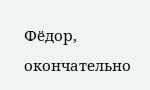Фёдор, окончательно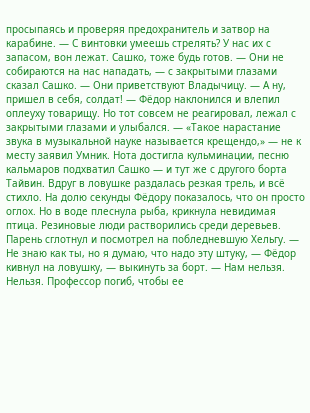просыпаясь и проверяя предохранитель и затвор на карабине. — С винтовки умеешь стрелять? У нас их с запасом, вон лежат. Сашко, тоже будь готов. — Они не собираются на нас нападать, — с закрытыми глазами сказал Сашко. — Они приветствуют Владычицу. — А ну, пришел в себя, солдат! — Фёдор наклонился и влепил оплеуху товарищу. Но тот совсем не реагировал, лежал с закрытыми глазами и улыбался. — «Такое нарастание звука в музыкальной науке называется крещендо,» — не к месту заявил Умник. Нота достигла кульминации, песню кальмаров подхватил Сашко — и тут же с другого борта Тайвин. Вдруг в ловушке раздалась резкая трель, и всё стихло. На долю секунды Фёдору показалось, что он просто оглох. Но в воде плеснула рыба, крикнула невидимая птица. Резиновые люди растворились среди деревьев. Парень сглотнул и посмотрел на побледневшую Хельгу. — Не знаю как ты, но я думаю, что надо эту штуку, — Фёдор кивнул на ловушку, — выкинуть за борт. — Нам нельзя. Нельзя. Профессор погиб, чтобы ее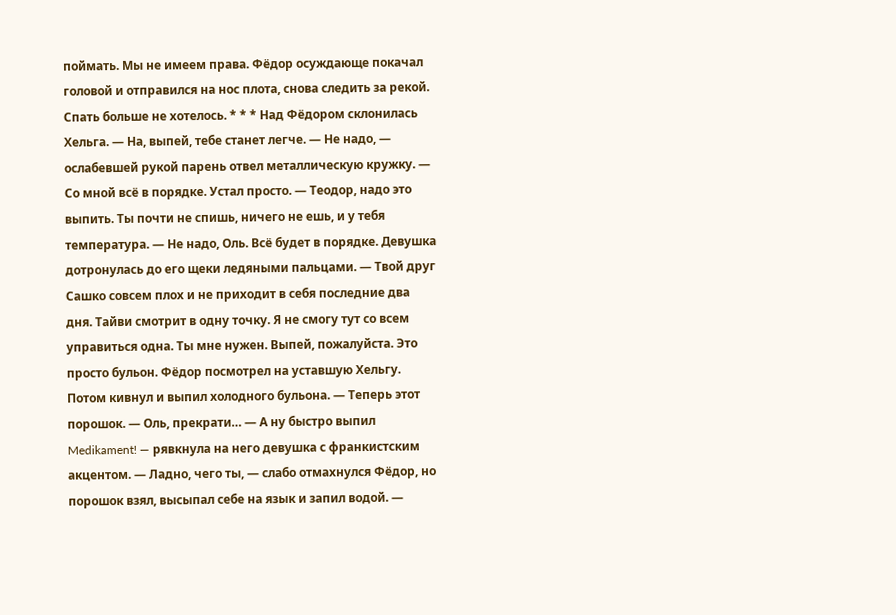поймать. Мы не имеем права. Фёдор осуждающе покачал головой и отправился на нос плота, снова следить за рекой. Спать больше не хотелось. * * * Над Фёдором склонилась Хельга. — На, выпей, тебе станет легче. — Не надо, — ослабевшей рукой парень отвел металлическую кружку. — Со мной всё в порядке. Устал просто. — Теодор, надо это выпить. Ты почти не спишь, ничего не ешь, и у тебя температура. — Не надо, Оль. Всё будет в порядке. Девушка дотронулась до его щеки ледяными пальцами. — Твой друг Сашко совсем плох и не приходит в себя последние два дня. Тайви смотрит в одну точку. Я не смогу тут со всем управиться одна. Ты мне нужен. Выпей, пожалуйста. Это просто бульон. Фёдор посмотрел на уставшую Хельгу. Потом кивнул и выпил холодного бульона. — Теперь этот порошок. — Оль, прекрати… — А ну быстро выпил Medikament! — рявкнула на него девушка с франкистским акцентом. — Ладно, чего ты, — слабо отмахнулся Фёдор, но порошок взял, высыпал себе на язык и запил водой. —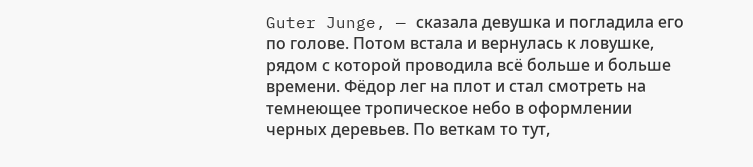Guter Junge, — сказала девушка и погладила его по голове. Потом встала и вернулась к ловушке, рядом с которой проводила всё больше и больше времени. Фёдор лег на плот и стал смотреть на темнеющее тропическое небо в оформлении черных деревьев. По веткам то тут,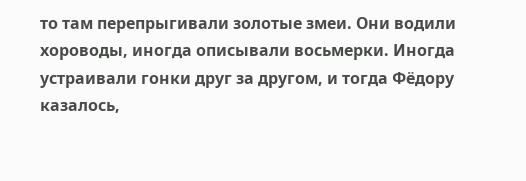то там перепрыгивали золотые змеи. Они водили хороводы, иногда описывали восьмерки. Иногда устраивали гонки друг за другом, и тогда Фёдору казалось,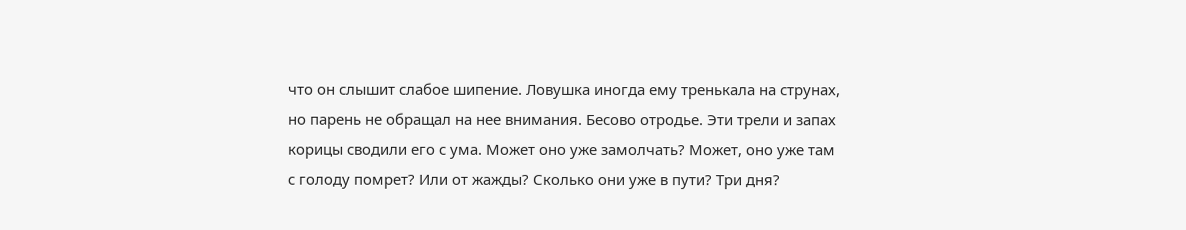что он слышит слабое шипение. Ловушка иногда ему тренькала на струнах, но парень не обращал на нее внимания. Бесово отродье. Эти трели и запах корицы сводили его с ума. Может оно уже замолчать? Может, оно уже там с голоду помрет? Или от жажды? Сколько они уже в пути? Три дня?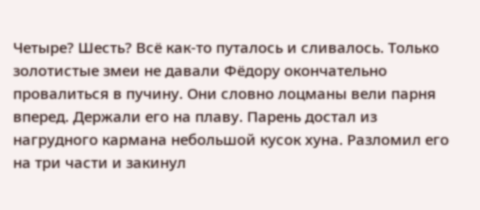Четыре? Шесть? Всё как-то путалось и сливалось. Только золотистые змеи не давали Фёдору окончательно провалиться в пучину. Они словно лоцманы вели парня вперед. Держали его на плаву. Парень достал из нагрудного кармана небольшой кусок хуна. Разломил его на три части и закинул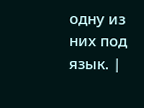одну из них под язык. |